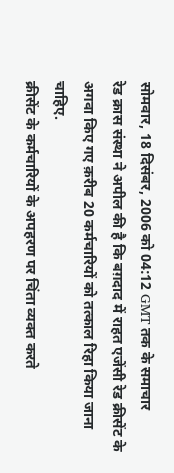सोमवार, 18 दिसंबर, 2006 को 04:12 GMT तक के समाचार
रेड क्रास संस्था ने अपील की है कि बग़दाद में राहत एजेंसी रेड क्रीसेंट के अगवा किए गए क़रीब 20 कर्मचारियों को तत्काल रिहा किया जाना चाहिए.
क्रीसेंट के कर्मचारियों के अपहरण पर चिंता व्यक्त करते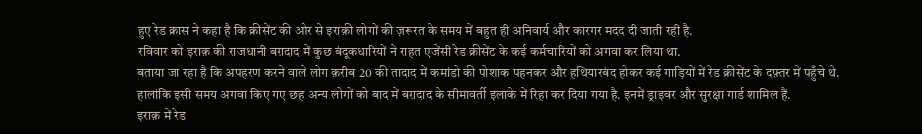हुए रेड क्रास ने कहा है कि क्रीसेंट की ओर से इराक़ी लोगों की ज़रूरत के समय में बहुत ही अनिवार्य और कारगर मदद दी जाती रही है.
रविवार को इराक़ की राजधानी बग़दाद में कुछ बंदूकधारियों ने राहत एजेंसी रेड क्रीसेंट के कई कर्मचारियों को अगवा कर लिया था.
बताया जा रहा है कि अपहरण करने वाले लोग क़रीब 20 की तादाद में कमांडो की पोशाक पहनकर और हथियारबंद होकर कई गाड़ियों में रेड क्रीसेंट के दफ़्तर में पहुँचे थे.
हालांकि इसी समय अगवा किए गए छह अन्य लोगों को बाद में बग़दाद के सीमावर्ती इलाके में रिहा कर दिया गया है. इनमें ड्राइवर और सुरक्षा गार्ड शामिल हैं.
इराक़ में रेड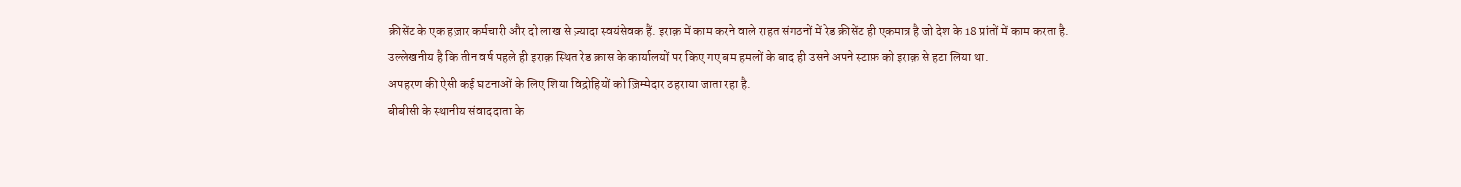क्रीसेंट के एक हज़ार कर्मचारी और दो लाख से ज़्यादा स्वयंसेवक हैं. इराक़ में काम करने वाले राहत संगठनों में रेड क्रीसेंट ही एकमात्र है जो देश के 18 प्रांतों में काम करता है.
उल्लेखनीय है कि तीन वर्ष पहले ही इराक़ स्थित रेड क्रास के कार्यालयों पर किए गए बम हमलों के बाद ही उसने अपने स्टाफ़ को इराक़ से हटा लिया था.
अपहरण की ऐसी कई घटनाओं के लिए शिया विद्रोहियों को ज़िम्मेदार ठहराया जाता रहा है.
बीबीसी के स्थानीय संवाददाता के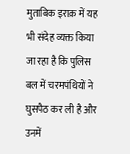मुताबिक इराक़ में यह भी संदेह व्यक्त किया जा रहा है कि पुलिस बल में चरमपंथियों ने घुसपैठ कर ली है और उनमें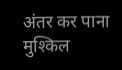अंतर कर पाना मुश्किल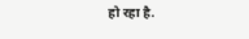हो रहा है.